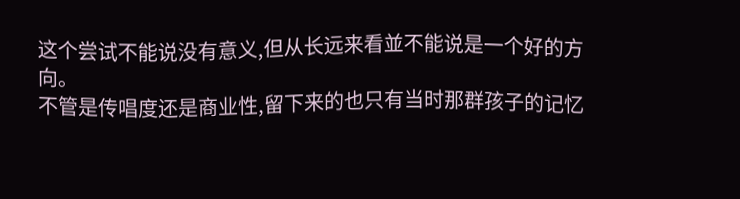这个尝试不能说没有意义,但从长远来看並不能说是一个好的方向。
不管是传唱度还是商业性,留下来的也只有当时那群孩子的记忆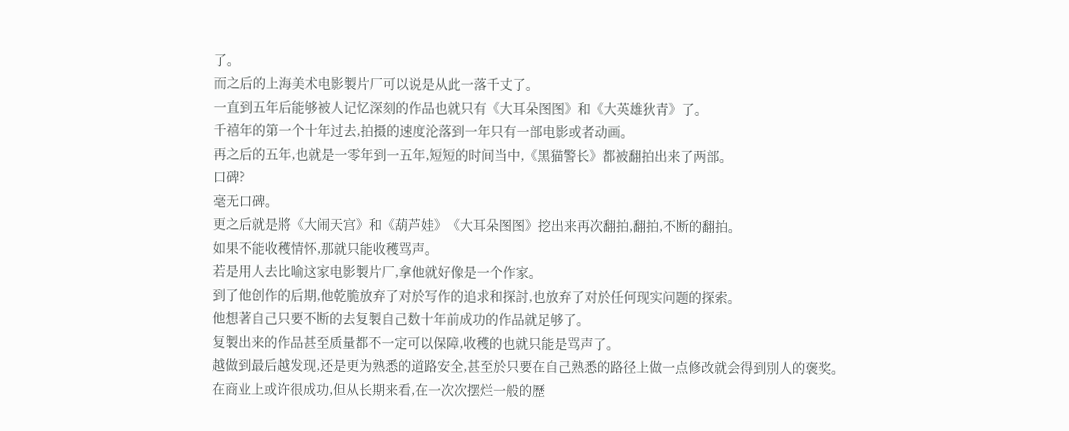了。
而之后的上海美术电影製片厂可以说是从此一落千丈了。
一直到五年后能够被人记忆深刻的作品也就只有《大耳朵图图》和《大英雄狄青》了。
千禧年的第一个十年过去,拍摄的速度沦落到一年只有一部电影或者动画。
再之后的五年,也就是一零年到一五年,短短的时间当中,《黑猫警长》都被翻拍出来了两部。
口碑?
毫无口碑。
更之后就是將《大闹天宫》和《葫芦娃》《大耳朵图图》挖出来再次翻拍,翻拍,不断的翻拍。
如果不能收穫情怀,那就只能收穫骂声。
若是用人去比喻这家电影製片厂,拿他就好像是一个作家。
到了他创作的后期,他乾脆放弃了对於写作的追求和探討,也放弃了对於任何现实问题的探索。
他想著自己只要不断的去复製自己数十年前成功的作品就足够了。
复製出来的作品甚至质量都不一定可以保障,收穫的也就只能是骂声了。
越做到最后越发现,还是更为熟悉的道路安全,甚至於只要在自己熟悉的路径上做一点修改就会得到別人的褒奖。
在商业上或许很成功,但从长期来看,在一次次摆烂一般的歷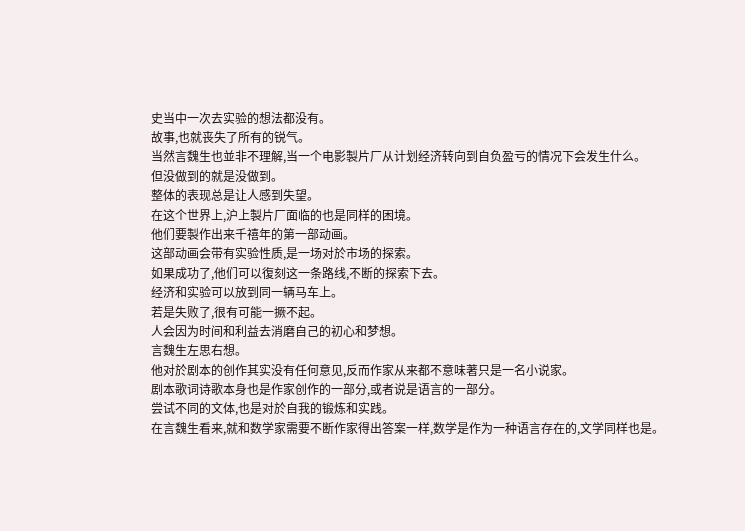史当中一次去实验的想法都没有。
故事,也就丧失了所有的锐气。
当然言魏生也並非不理解,当一个电影製片厂从计划经济转向到自负盈亏的情况下会发生什么。
但没做到的就是没做到。
整体的表现总是让人感到失望。
在这个世界上,沪上製片厂面临的也是同样的困境。
他们要製作出来千禧年的第一部动画。
这部动画会带有实验性质,是一场对於市场的探索。
如果成功了,他们可以復刻这一条路线,不断的探索下去。
经济和实验可以放到同一辆马车上。
若是失败了,很有可能一撅不起。
人会因为时间和利益去消磨自己的初心和梦想。
言魏生左思右想。
他对於剧本的创作其实没有任何意见,反而作家从来都不意味著只是一名小说家。
剧本歌词诗歌本身也是作家创作的一部分,或者说是语言的一部分。
尝试不同的文体,也是对於自我的锻炼和实践。
在言魏生看来,就和数学家需要不断作家得出答案一样,数学是作为一种语言存在的,文学同样也是。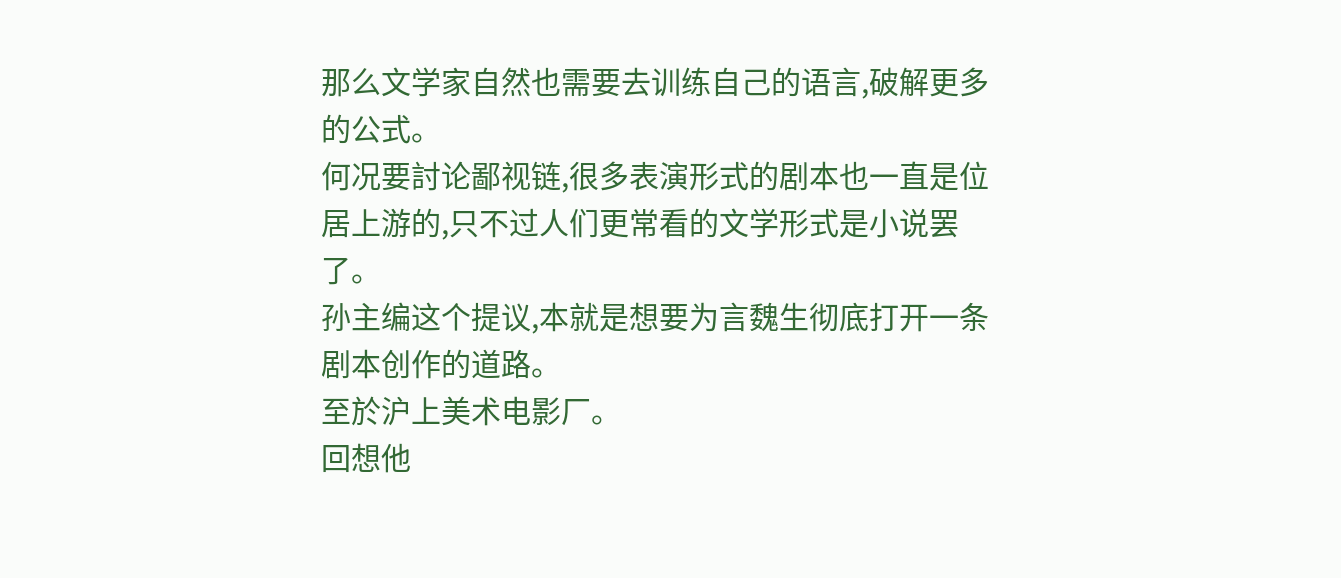那么文学家自然也需要去训练自己的语言,破解更多的公式。
何况要討论鄙视链,很多表演形式的剧本也一直是位居上游的,只不过人们更常看的文学形式是小说罢了。
孙主编这个提议,本就是想要为言魏生彻底打开一条剧本创作的道路。
至於沪上美术电影厂。
回想他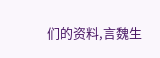们的资料,言魏生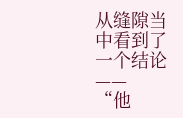从缝隙当中看到了一个结论——
“他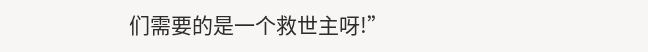们需要的是一个救世主呀!”